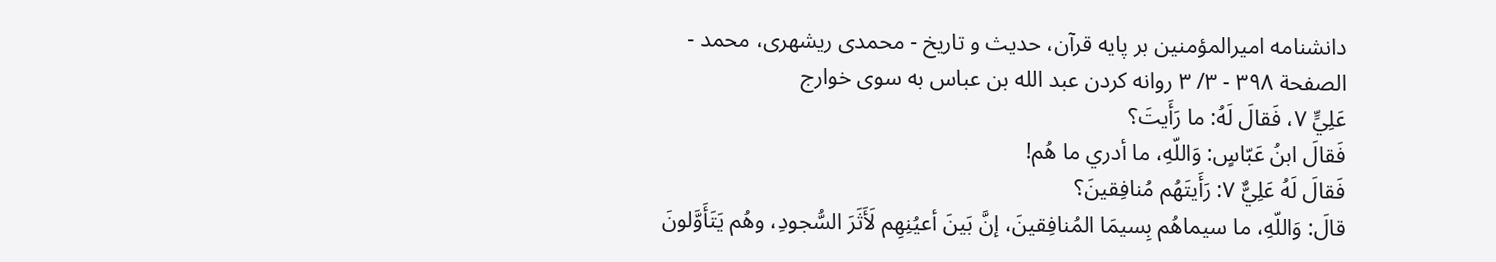دانشنامه اميرالمؤمنين بر پايه قرآن، حديث و تاريخ - محمدی ریشهری، محمد - الصفحة ٣٩٨ - ٣/ ٣ روانه كردن عبد الله بن عباس به سوى خوارج
عَلِيٍّ ٧، فَقالَ لَهُ: ما رَأَيتَ؟
فَقالَ ابنُ عَبّاسٍ: وَاللّهِ، ما أدري ما هُم!
فَقالَ لَهُ عَلِيٌّ ٧: رَأَيتَهُم مُنافِقينَ؟
قالَ: وَاللّهِ، ما سيماهُم بِسيمَا المُنافِقينَ، إنَّ بَينَ أعيُنِهِم لَأَثَرَ السُّجودِ، وهُم يَتَأَوَّلونَ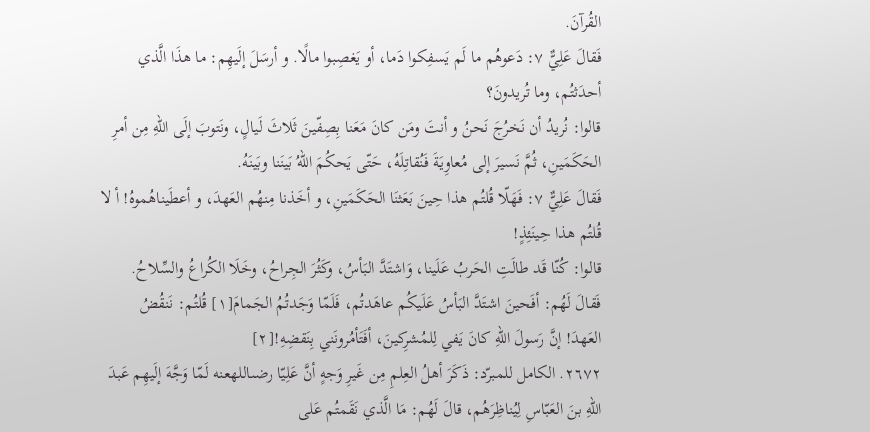القُرآنَ.
فَقالَ عَلِيٌّ ٧: دَعوهُم ما لَم يَسفِكوا دَما، أو يَغصِبوا مالًا. و أرسَلَ إلَيهِم: ما هذَا الَّذي أحدَثتُم، وما تُريدونَ؟
قالوا: نُريدُ أن نَخرُجَ نَحنُ و أنتَ ومَن كانَ مَعَنا بِصِفّينَ ثَلاثَ لَيالٍ، ونَتوبَ إلَى اللّهِ مِن أمرِ الحَكَمَينِ، ثُمَّ نَسيرَ إلى مُعاوِيَةَ فَنُقاتِلَهُ، حَتّى يَحكُمَ اللّهُ بَينَنا وبَينَهُ.
فَقالَ عَلِيٌّ ٧: فَهَلّا قُلتُم هذا حِينَ بَعَثنَا الحَكَمَينِ، و أخَذنا مِنهُم العَهدَ، و أعطَيناهُموهُ! أ لا قُلتُم هذا حِينَئِذٍ!
قالوا: كُنّا قَد طالَتِ الحَربُ عَلَينا، وَاشتَدَّ البَأسُ، وكَثُرَ الجِراحُ، وخَلَا الكُراعُ والسِّلاحُ.
فَقالَ لَهُم: أفَحينَ اشتَدَّ البَأسُ عَلَيكُم عاهَدتُم، فَلَمّا وَجَدتُمُ الجَمامَ[١] قُلتُم: نَنقُضُ العَهدَ! إنَّ رَسولَ اللّهِ كانَ يَفي لِلمُشرِكينَ، أفَتَأمُرونَني بِنَقضِهِ![٢]
٢٦٧٢. الكامل للمبرّد: ذَكَرَ أهلُ العِلمِ مِن غَيرِ وَجهٍ أنَّ عَلِيّا رضىاللهعنه لَمّا وَجَّهَ إلَيهِم عَبدَ اللّهِ بنَ العَبّاسِ لِيُناظِرَهُم، قالَ لَهُم: مَا الَّذي نَقَمتُم عَلى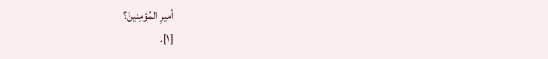أميرِ المُؤمِنينَ؟
[١].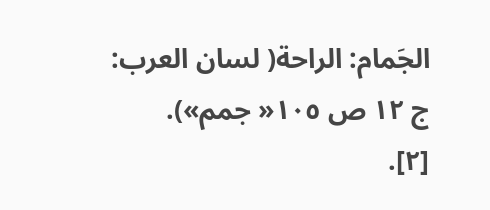الجَمام: الراحة( لسان العرب: ج ١٢ ص ١٠٥« جمم»).
[٢].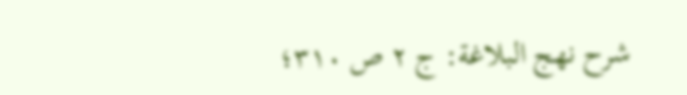شرح نهج البلاغة: ج ٢ ص ٣١٠؛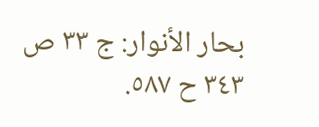بحار الأنوار: ج ٣٣ ص ٣٤٣ ح ٥٨٧.